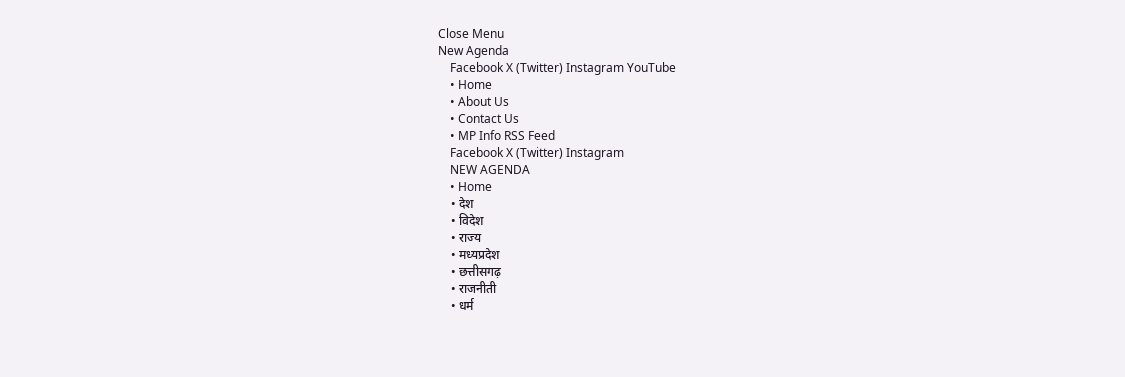Close Menu
New Agenda
    Facebook X (Twitter) Instagram YouTube
    • Home
    • About Us
    • Contact Us
    • MP Info RSS Feed
    Facebook X (Twitter) Instagram
    NEW AGENDA
    • Home
    • देश
    • विदेश
    • राज्य
    • मध्यप्रदेश
    • छत्तीसगढ़
    • राजनीती
    • धर्म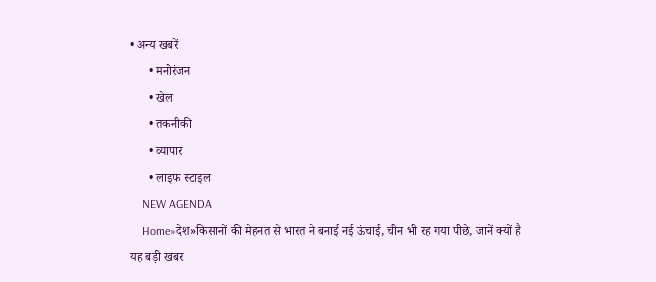• अन्य खबरें
      • मनोरंजन
      • खेल
      • तकनीकी
      • व्यापार
      • लाइफ स्टाइल
    NEW AGENDA
    Home»देश»किसानों की मेहनत से भारत ने बनाई नई ऊंचाई, चीन भी रह गया पीछे, जानें क्यों है यह बड़ी खबर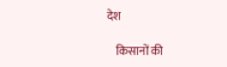देश

    किसानों की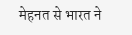मेहनत से भारत ने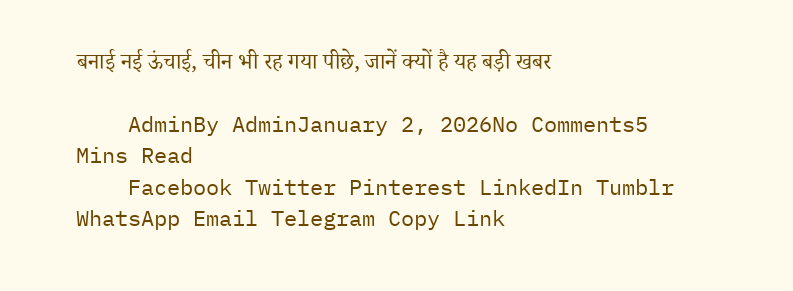बनाई नई ऊंचाई, चीन भी रह गया पीछे, जानें क्यों है यह बड़ी खबर

    AdminBy AdminJanuary 2, 2026No Comments5 Mins Read
    Facebook Twitter Pinterest LinkedIn Tumblr WhatsApp Email Telegram Copy Link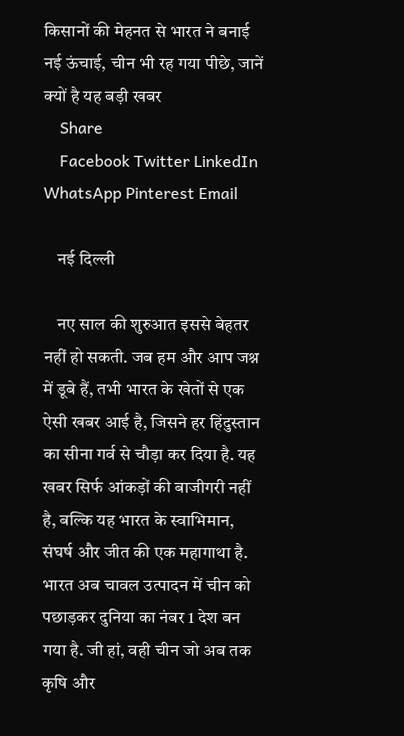किसानों की मेहनत से भारत ने बनाई नई ऊंचाई, चीन भी रह गया पीछे, जानें क्यों है यह बड़ी खबर
    Share
    Facebook Twitter LinkedIn WhatsApp Pinterest Email

    नई दिल्ली

    नए साल की शुरुआत इससे बेहतर नहीं हो सकती. जब हम और आप जश्न में डूबे हैं, तभी भारत के खेतों से एक ऐसी खबर आई है, जिसने हर हिंदुस्तान का सीना गर्व से चौड़ा कर दिया है. यह खबर सिर्फ आंकड़ों की बाजीगरी नहीं है, बल्कि यह भारत के स्वाभिमान, संघर्ष और जीत की एक महागाथा है. भारत अब चावल उत्पादन में चीन को पछाड़कर दुनिया का नंबर 1 देश बन गया है. जी हां, वही चीन जो अब तक कृषि और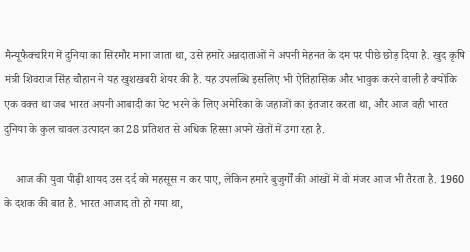मैन्‍यूफैक्‍चर‍िंग में दुनिया का सिरमौर माना जाता था, उसे हमारे अन्नदाताओं ने अपनी मेहनत के दम पर पीछे छोड़ दिया है. खुद कृष‍ि मंत्री श‍िवराज सिंह चौहान ने यह खुशखबरी शेयर की है. यह उपलब्धि इसलिए भी ऐतिहासिक और भावुक करने वाली है क्योंकि एक वक्त था जब भारत अपनी आबादी का पेट भरने के लिए अमेरिका के जहाजों का इंतजार करता था, और आज वही भारत दुनिया के कुल चावल उत्पादन का 28 प्रतिशत से अधिक हिस्सा अपने खेतों में उगा रहा है.

    आज की युवा पीढ़ी शायद उस दर्द को महसूस न कर पाए, लेकिन हमारे बुजुर्गों की आंखों में वो मंजर आज भी तैरता है. 1960 के दशक की बात है. भारत आजाद तो हो गया था,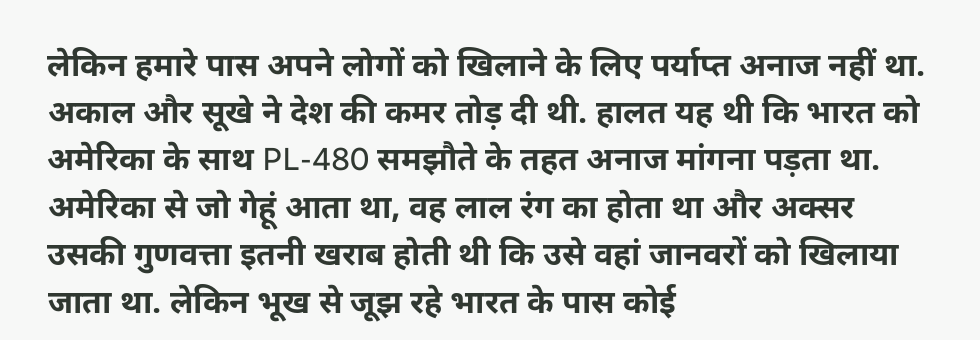लेकिन हमारे पास अपने लोगों को खिलाने के लिए पर्याप्त अनाज नहीं था. अकाल और सूखे ने देश की कमर तोड़ दी थी. हालत यह थी कि भारत को अमेरिका के साथ PL-480 समझौते के तहत अनाज मांगना पड़ता था. अमेरिका से जो गेहूं आता था, वह लाल रंग का होता था और अक्सर उसकी गुणवत्ता इतनी खराब होती थी कि उसे वहां जानवरों को खिलाया जाता था. लेकिन भूख से जूझ रहे भारत के पास कोई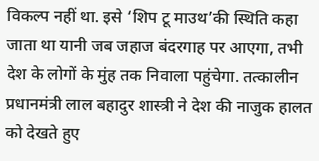विकल्प नहीं था. इसे ‘शिप टू माउथ’की स्थिति कहा जाता था यानी जब जहाज बंदरगाह पर आएगा, तभी देश के लोगों के मुंह तक निवाला पहुंचेगा. तत्कालीन प्रधानमंत्री लाल बहादुर शास्त्री ने देश की नाजुक हालत को देखते हुए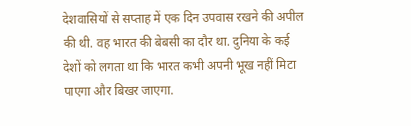देशवासियों से सप्ताह में एक दिन उपवास रखने की अपील की थी. वह भारत की बेबसी का दौर था. दुनिया के कई देशों को लगता था कि भारत कभी अपनी भूख नहीं मिटा पाएगा और बिखर जाएगा.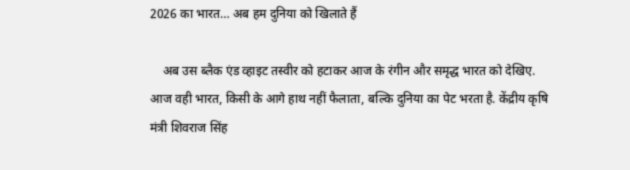2026 का भारत… अब हम दुनिया को खिलाते हैं

    अब उस ब्लैक एंड व्हाइट तस्वीर को हटाकर आज के रंगीन और समृद्ध भारत को देखिए. आज वही भारत, किसी के आगे हाथ नहीं फैलाता, बल्कि दुनिया का पेट भरता है. केंद्रीय कृषि मंत्री शिवराज सिंह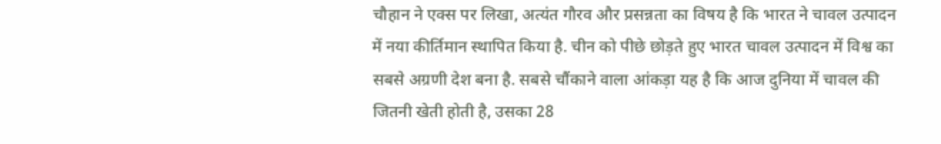चौहान ने एक्‍स पर ल‍िखा, अत्यंत गौरव और प्रसन्नता का विषय है कि भारत ने चावल उत्पादन में नया कीर्तिमान स्थापित किया है. चीन को पीछे छोड़ते हुए भारत चावल उत्पादन में विश्व का सबसे अग्रणी देश बना है. सबसे चौंकाने वाला आंकड़ा यह है कि आज दुनिया में चावल की जितनी खेती होती है, उसका 28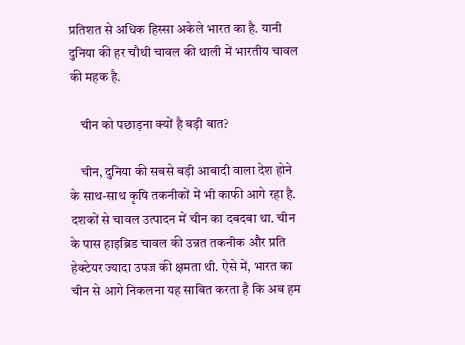प्रतिशत से अधिक हिस्सा अकेले भारत का है. यानी दुनिया की हर चौथी चावल की थाली में भारतीय चावल की महक है.

    चीन को पछाड़ना क्यों है बड़ी बात?

    चीन, दुनिया की सबसे बड़ी आबादी वाला देश होने के साथ-साथ कृषि तकनीकों में भी काफी आगे रहा है. दशकों से चावल उत्पादन में चीन का दबदबा था. चीन के पास हाइब्रिड चावल की उन्नत तकनीक और प्रति हेक्टेयर ज्यादा उपज की क्षमता थी. ऐसे में, भारत का चीन से आगे निकलना यह साबित करता है कि अब हम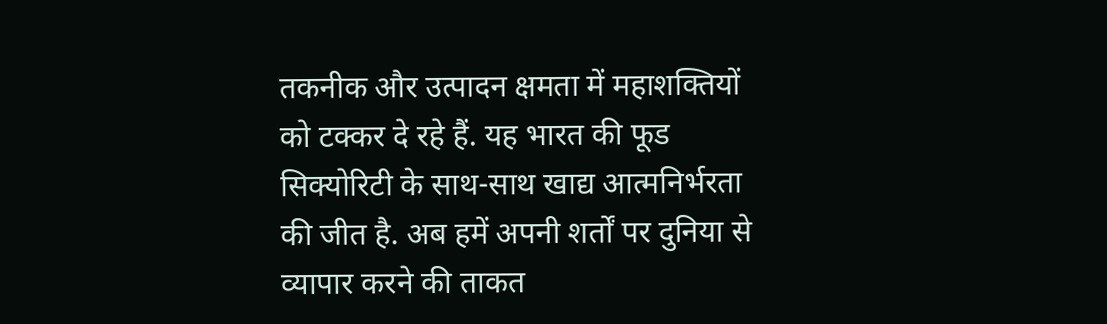तकनीक और उत्पादन क्षमता में महाशक्तियों को टक्कर दे रहे हैं. यह भारत की फूड स‍िक्‍योरिटी के साथ-साथ खाद्य आत्‍मनिर्भरता की जीत है. अब हमें अपनी शर्तों पर दुनिया से व्यापार करने की ताकत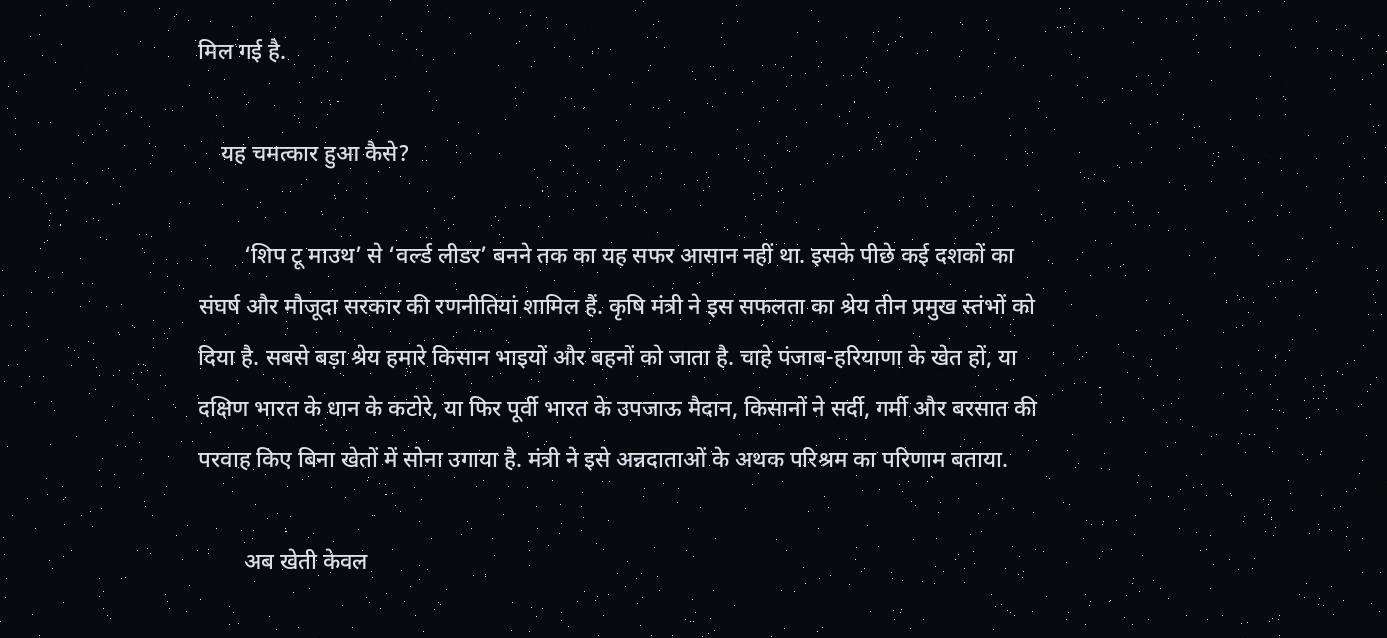मिल गई है.

    यह चमत्कार हुआ कैसे?

        ‘शिप टू माउथ’ से ‘वर्ल्ड लीडर’ बनने तक का यह सफर आसान नहीं था. इसके पीछे कई दशकों का संघर्ष और मौजूदा सरकार की रणनीतियां शामिल हैं. कृषि मंत्री ने इस सफलता का श्रेय तीन प्रमुख स्तंभों को दिया है. सबसे बड़ा श्रेय हमारे किसान भाइयों और बहनों को जाता है. चाहे पंजाब-हरियाणा के खेत हों, या दक्षिण भारत के धान के कटोरे, या फिर पूर्वी भारत के उपजाऊ मैदान, किसानों ने सर्दी, गर्मी और बरसात की परवाह किए बिना खेतों में सोना उगाया है. मंत्री ने इसे अन्नदाताओं के अथक परिश्रम का परिणाम बताया.

        अब खेती केवल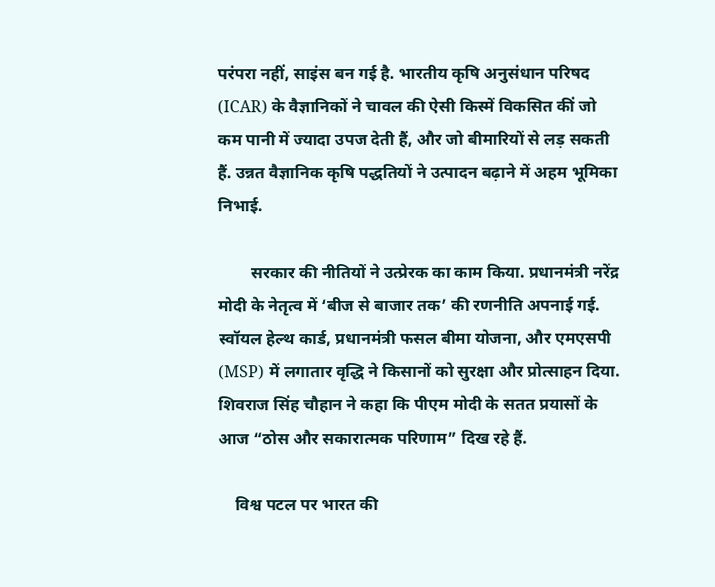परंपरा नहीं, साइंस बन गई है. भारतीय कृषि अनुसंधान परिषद (ICAR) के वैज्ञानिकों ने चावल की ऐसी किस्में विकसित कीं जो कम पानी में ज्यादा उपज देती हैं, और जो बीमारियों से लड़ सकती हैं. उन्नत वैज्ञानिक कृषि पद्धतियों ने उत्पादन बढ़ाने में अहम भूमिका निभाई.

        सरकार की नीतियों ने उत्प्रेरक का काम किया. प्रधानमंत्री नरेंद्र मोदी के नेतृत्व में ‘बीज से बाजार तक’ की रणनीति अपनाई गई. स्‍वॉयल हेल्‍थ कार्ड, प्रधानमंत्री फसल बीमा योजना, और एमएसपी (MSP) में लगातार वृद्धि ने किसानों को सुरक्षा और प्रोत्साहन दिया. शिवराज सिंह चौहान ने कहा कि पीएम मोदी के सतत प्रयासों के आज “ठोस और सकारात्मक परिणाम” दिख रहे हैं.

    विश्व पटल पर भारत की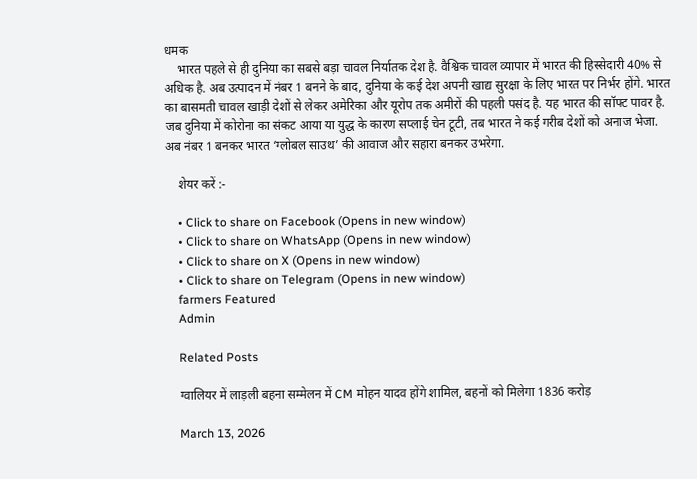धमक
    भारत पहले से ही दुनिया का सबसे बड़ा चावल निर्यातक देश है. वैश्विक चावल व्यापार में भारत की हिस्सेदारी 40% से अधिक है. अब उत्पादन में नंबर 1 बनने के बाद, दुनिया के कई देश अपनी खाद्य सुरक्षा के लिए भारत पर निर्भर होंगे. भारत का बासमती चावल खाड़ी देशों से लेकर अमेरिका और यूरोप तक अमीरों की पहली पसंद है. यह भारत की सॉफ्ट पावर है. जब दुनिया में कोरोना का संकट आया या युद्ध के कारण सप्लाई चेन टूटी, तब भारत ने कई गरीब देशों को अनाज भेजा. अब नंबर 1 बनकर भारत ‘ग्लोबल साउथ’ की आवाज और सहारा बनकर उभरेगा.

    शेयर करें :-

    • Click to share on Facebook (Opens in new window)
    • Click to share on WhatsApp (Opens in new window)
    • Click to share on X (Opens in new window)
    • Click to share on Telegram (Opens in new window)
    farmers Featured
    Admin

    Related Posts

    ग्वालियर में लाड़ली बहना सम्मेलन में CM मोहन यादव होंगे शामिल, बहनों को मिलेगा 1836 करोड़

    March 13, 2026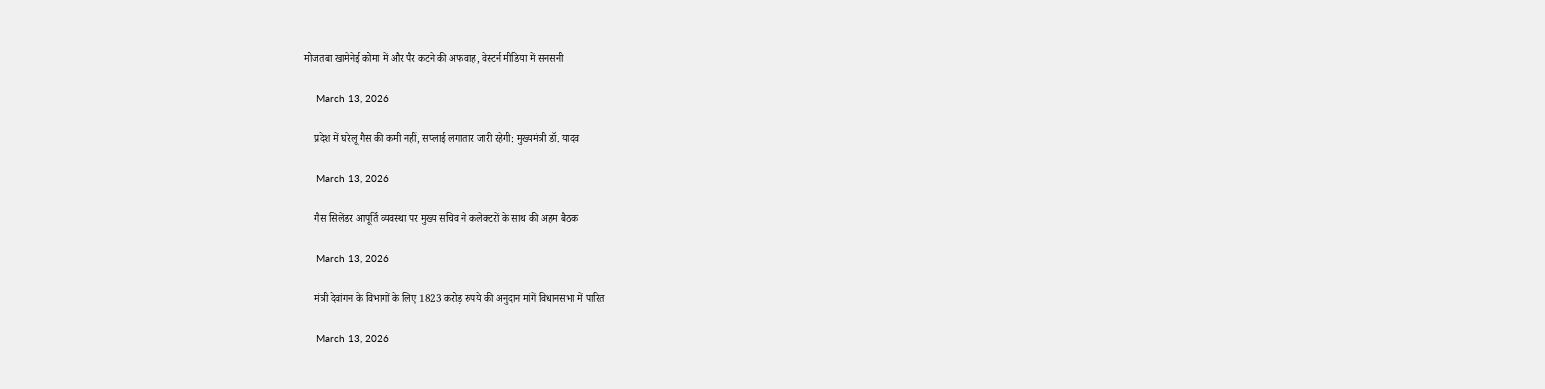मोजतबा खामेनेई कोमा में और पैर कटने की अफवाह, वेस्टर्न मीडिया में सनसनी

    March 13, 2026

    प्रदेश में घरेलू गैस की कमी नहीं, सप्लाई लगातार जारी रहेगी: मुख्यमंत्री डॉ. यादव

    March 13, 2026

    गैस सिलेंडर आपूर्ति व्यवस्था पर मुख्य सचिव ने कलेक्टरों के साथ की अहम बैठक

    March 13, 2026

    मंत्री देवांगन के विभागों के लिए 1823 करोड़ रुपये की अनुदान मांगें विधानसभा में पारित

    March 13, 2026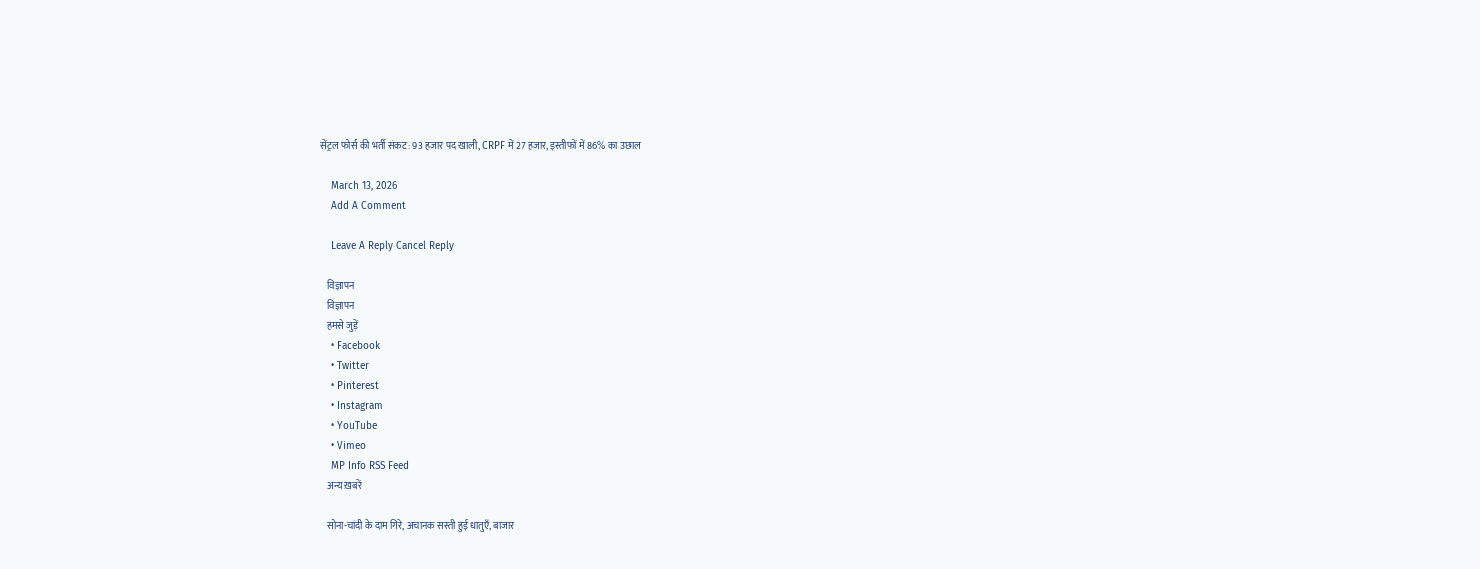सेंट्रल फोर्स की भर्ती संकट: 93 हजार पद खाली, CRPF में 27 हजार, इस्तीफों में 86% का उछाल

    March 13, 2026
    Add A Comment

    Leave A Reply Cancel Reply

    विज्ञापन
    विज्ञापन
    हमसे जुड़ें
    • Facebook
    • Twitter
    • Pinterest
    • Instagram
    • YouTube
    • Vimeo
    MP Info RSS Feed
    अन्य ख़बरें

    सोना-चांदी के दाम गिरे, अचानक सस्ती हुई धातुएँ, बाजार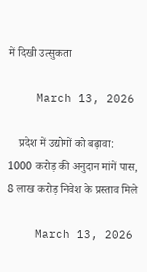में दिखी उत्सुकता

    March 13, 2026

    प्रदेश में उद्योगों को बढ़ावा: 1000 करोड़ की अनुदान मांगें पास, 8 लाख करोड़ निवेश के प्रस्ताव मिले

    March 13, 2026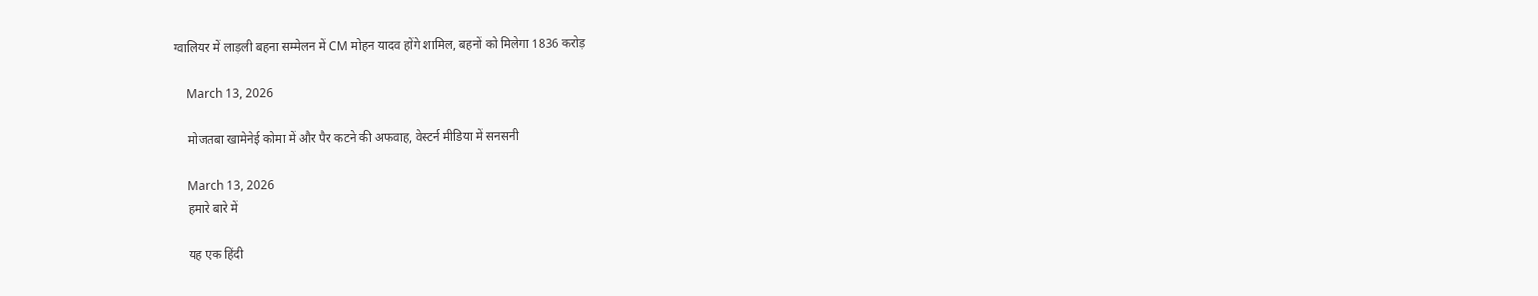ग्वालियर में लाड़ली बहना सम्मेलन में CM मोहन यादव होंगे शामिल, बहनों को मिलेगा 1836 करोड़

    March 13, 2026

    मोजतबा खामेनेई कोमा में और पैर कटने की अफवाह, वेस्टर्न मीडिया में सनसनी

    March 13, 2026
    हमारे बारे में

    यह एक हिंदी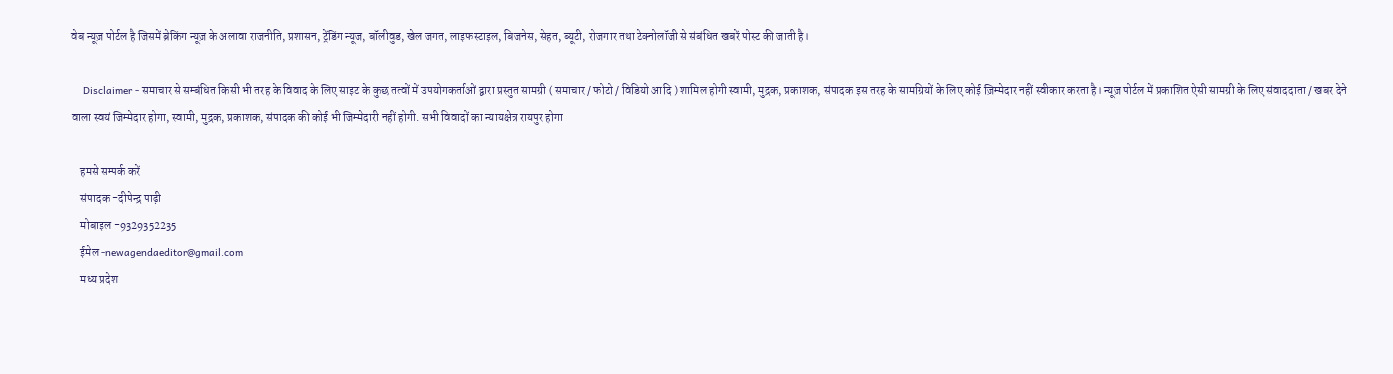वेब न्यूज़ पोर्टल है जिसमें ब्रेकिंग न्यूज़ के अलावा राजनीति, प्रशासन, ट्रेंडिंग न्यूज, बॉलीवुड, खेल जगत, लाइफस्टाइल, बिजनेस, सेहत, ब्यूटी, रोजगार तथा टेक्नोलॉजी से संबंधित खबरें पोस्ट की जाती है।

    Disclaimer - समाचार से सम्बंधित किसी भी तरह के विवाद के लिए साइट के कुछ तत्वों में उपयोगकर्ताओं द्वारा प्रस्तुत सामग्री ( समाचार / फोटो / विडियो आदि ) शामिल होगी स्वामी, मुद्रक, प्रकाशक, संपादक इस तरह के सामग्रियों के लिए कोई ज़िम्मेदार नहीं स्वीकार करता है। न्यूज़ पोर्टल में प्रकाशित ऐसी सामग्री के लिए संवाददाता / खबर देने वाला स्वयं जिम्मेदार होगा, स्वामी, मुद्रक, प्रकाशक, संपादक की कोई भी जिम्मेदारी नहीं होगी. सभी विवादों का न्यायक्षेत्र रायपुर होगा

    हमसे सम्पर्क करें
    संपादक -दीपेन्द्र पाढ़ी
    मोबाइल -9329352235
    ईमेल -newagendaeditor@gmail.com
    मध्य प्रदेश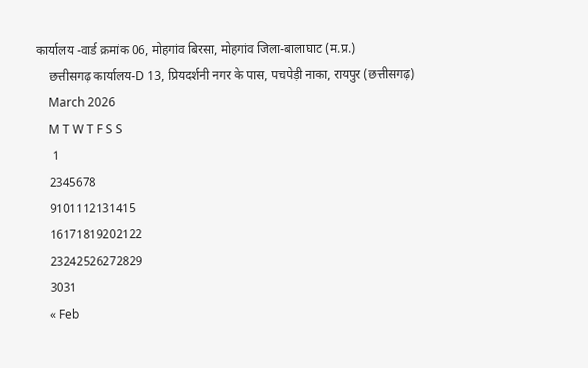कार्यालय -वार्ड क्रमांक 06, मोहगांव बिरसा, मोहगांव जिला-बालाघाट (म.प्र.)
    छत्तीसगढ़ कार्यालय-D 13, प्रियदर्शनी नगर के पास, पचपेड़ी नाका, रायपुर (छत्तीसगढ़)
    March 2026
    M T W T F S S
     1
    2345678
    9101112131415
    16171819202122
    23242526272829
    3031
    « Feb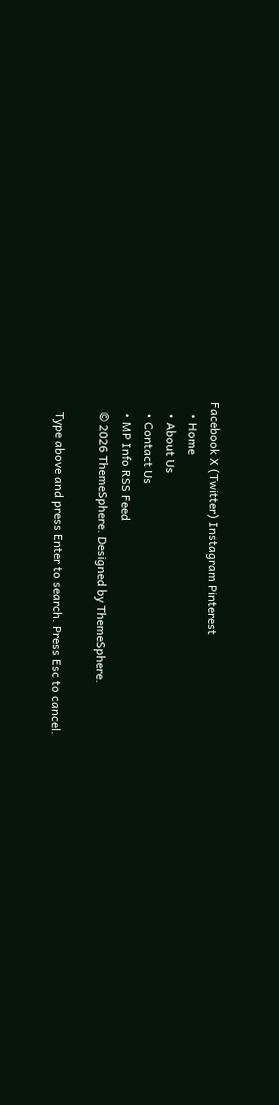Facebook X (Twitter) Instagram Pinterest
    • Home
    • About Us
    • Contact Us
    • MP Info RSS Feed
    © 2026 ThemeSphere. Designed by ThemeSphere.

    Type above and press Enter to search. Press Esc to cancel.